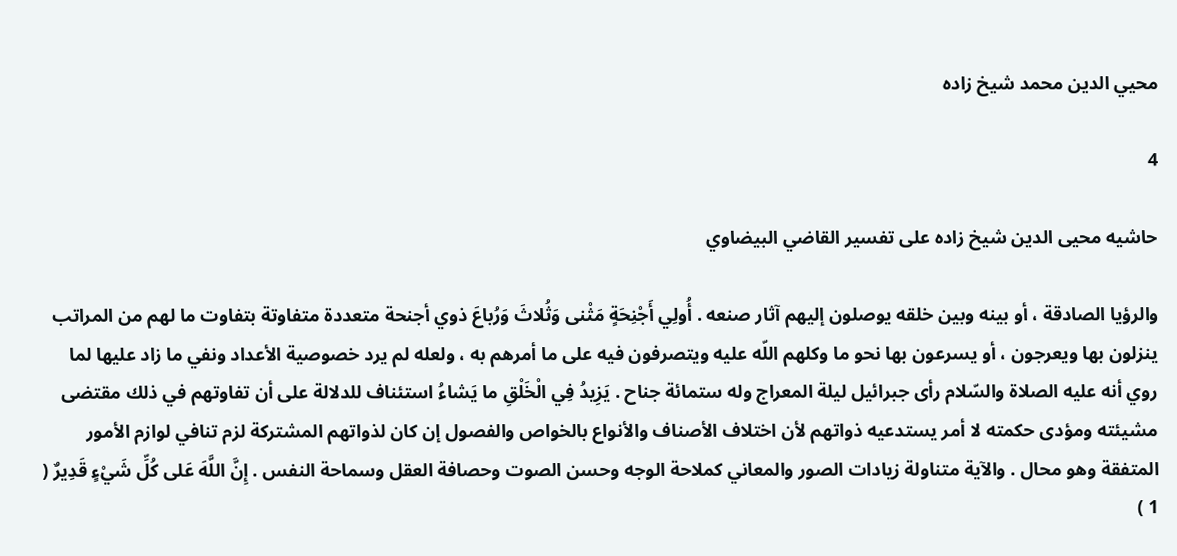محيي الدين محمد شيخ زاده

4

حاشيه محيى الدين شيخ زاده على تفسير القاضي البيضاوي

والرؤيا الصادقة ، أو بينه وبين خلقه يوصلون إليهم آثار صنعه . أُولِي أَجْنِحَةٍ مَثْنى وَثُلاثَ وَرُباعَ ذوي أجنحة متعددة متفاوتة بتفاوت ما لهم من المراتب ينزلون بها ويعرجون ، أو يسرعون بها نحو ما وكلهم اللّه عليه ويتصرفون فيه على ما أمرهم به ، ولعله لم يرد خصوصية الأعداد ونفي ما زاد عليها لما روي أنه عليه الصلاة والسّلام رأى جبرائيل ليلة المعراج وله ستمائة جناح . يَزِيدُ فِي الْخَلْقِ ما يَشاءُ استئناف للدلالة على أن تفاوتهم في ذلك مقتضى مشيئته ومؤدى حكمته لا أمر يستدعيه ذواتهم لأن اختلاف الأصناف والأنواع بالخواص والفصول إن كان لذواتهم المشتركة لزم تنافي لوازم الأمور المتفقة وهو محال . والآية متناولة زيادات الصور والمعاني كملاحة الوجه وحسن الصوت وحصافة العقل وسماحة النفس . إِنَّ اللَّهَ عَلى كُلِّ شَيْءٍ قَدِيرٌ ( 1 )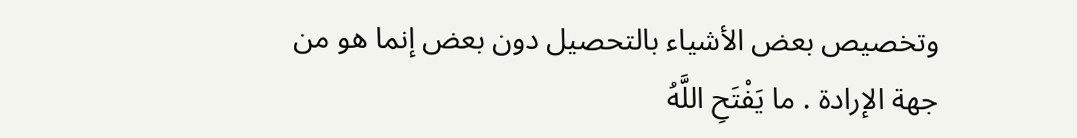وتخصيص بعض الأشياء بالتحصيل دون بعض إنما هو من جهة الإرادة . ما يَفْتَحِ اللَّهُ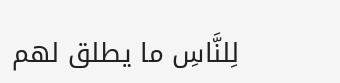لِلنَّاسِ ما يطلق لهم